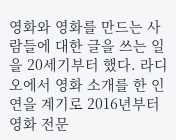영화와 영화를 만드는 사람들에 대한 글을 쓰는 일을 20세기부터 했다. 라디오에서 영화 소개를 한 인연을 계기로 2016년부터 영화 전문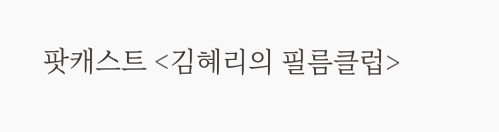팟캐스트 <김혜리의 필름클럽>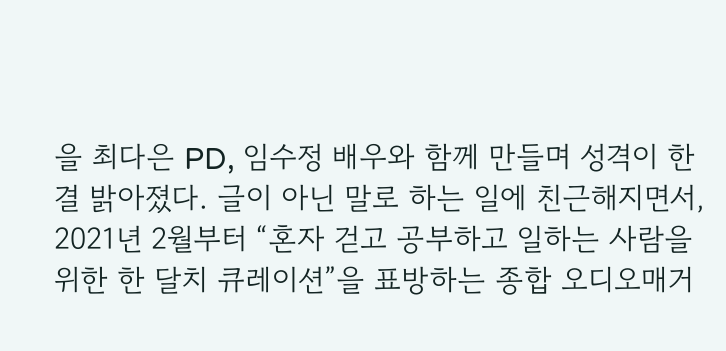을 최다은 PD, 임수정 배우와 함께 만들며 성격이 한결 밝아졌다. 글이 아닌 말로 하는 일에 친근해지면서, 2021년 2월부터 “혼자 걷고 공부하고 일하는 사람을 위한 한 달치 큐레이션”을 표방하는 종합 오디오매거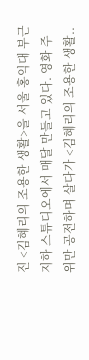진 <김혜리의 조용한 생활>을 서울 홍익대 부근 지하 스튜디오에서 매달 만들고 있다. 영화 주위만 공전하며 살다가 <김혜리의 조용한 생활..